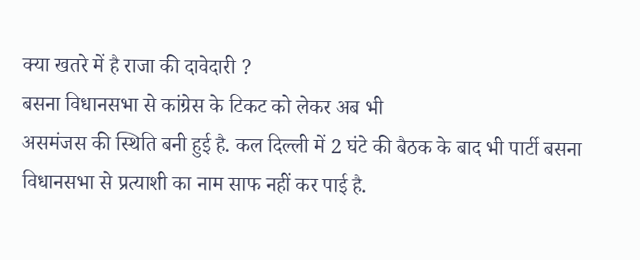क्या खतरे में है राजा की दावेदारी ?
बसना विधानसभा से कांग्रेस के टिकट को लेकर अब भी
असमंजस की स्थिति बनी हुई है. कल दिल्ली में 2 घंटे की बैठक के बाद भी पार्टी बसना
विधानसभा से प्रत्याशी का नाम साफ नहीं कर पाई है.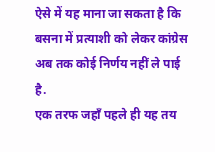ऐसे में यह माना जा सकता है कि
बसना में प्रत्याशी को लेकर कांग्रेस अब तक कोई निर्णय नहीं ले पाई है.
एक तरफ जहाँ पहले ही यह तय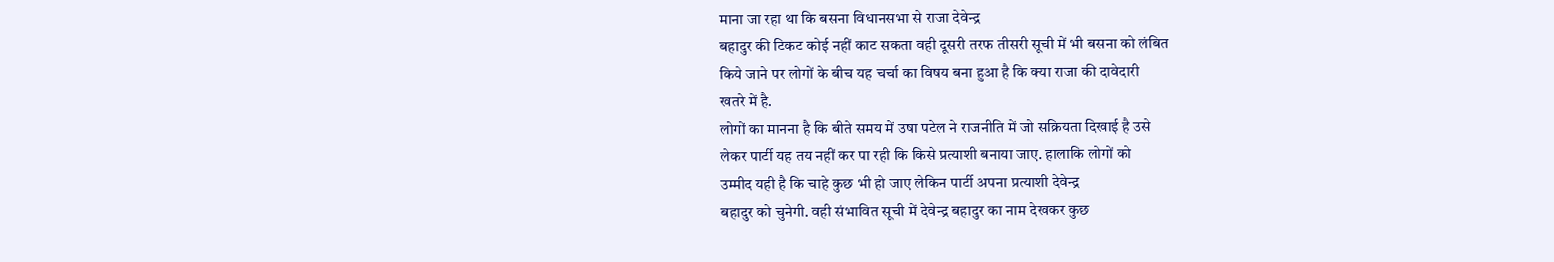माना जा रहा था कि बसना विधानसभा से राजा देवेन्द्र
बहादुर की टिकट कोई नहीं काट सकता वही दूसरी तरफ तीसरी सूची में भी बसना को लंबित
किये जाने पर लोगों के बीच यह चर्चा का विषय बना हुआ है कि क्या राजा की दावेदारी
खतरे में है.
लोगों का मानना है कि बीते समय में उषा पटेल ने राजनीति में जो सक्रियता दिखाई है उसे
लेकर पार्टी यह तय नहीं कर पा रही कि किसे प्रत्याशी बनाया जाए. हालाकि लोगों को
उम्मीद यही है कि चाहे कुछ भी हो जाए लेकिन पार्टी अपना प्रत्याशी देवेन्द्र
बहादुर को चुनेगी. वही संभावित सूची में देवेन्द्र बहादुर का नाम देखकर कुछ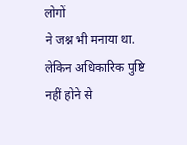लोगों
ने जश्न भी मनाया था. लेकिन अधिकारिक पुष्टि नहीं होने से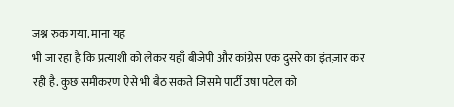जश्न रुक गया. माना यह
भी जा रहा है कि प्रत्याशी को लेकर यहाँ बीजेपी और कांग्रेस एक दुसरे का इंतज़ार कर
रही है. कुछ समीकरण ऐसे भी बैठ सकते जिसमे पार्टी उषा पटेल को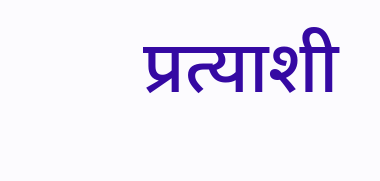प्रत्याशी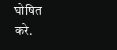घोषित
करे.